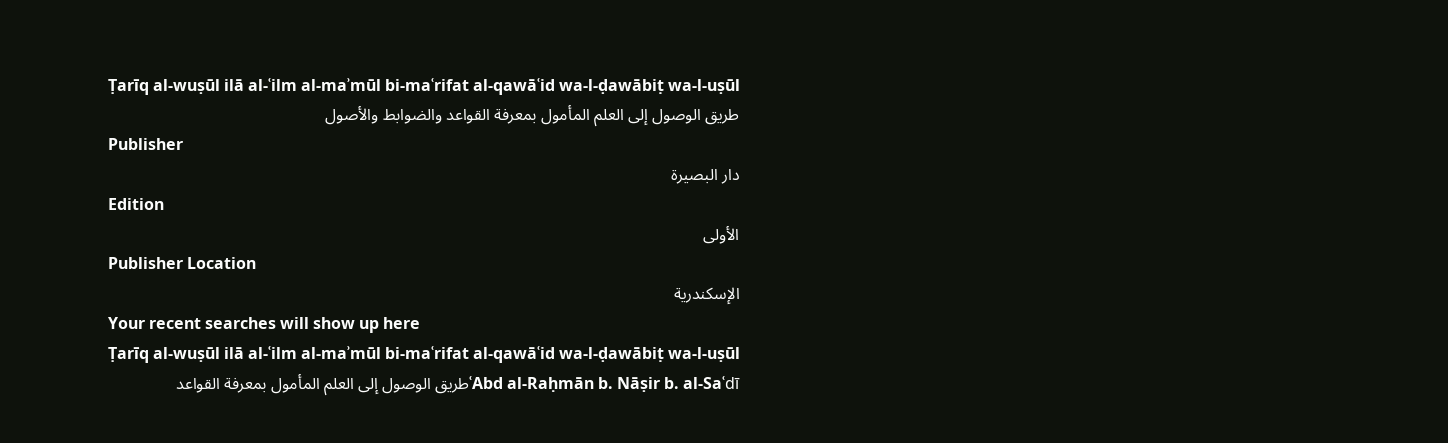Ṭarīq al-wuṣūl ilā al-ʿilm al-maʾmūl bi-maʿrifat al-qawāʿid wa-l-ḍawābiṭ wa-l-uṣūl
طريق الوصول إلى العلم المأمول بمعرفة القواعد والضوابط والأصول
Publisher
دار البصيرة
Edition
الأولى
Publisher Location
الإسكندرية
Your recent searches will show up here
Ṭarīq al-wuṣūl ilā al-ʿilm al-maʾmūl bi-maʿrifat al-qawāʿid wa-l-ḍawābiṭ wa-l-uṣūl
ʿAbd al-Raḥmān b. Nāṣir b. al-Saʿdīطريق الوصول إلى العلم المأمول بمعرفة القواعد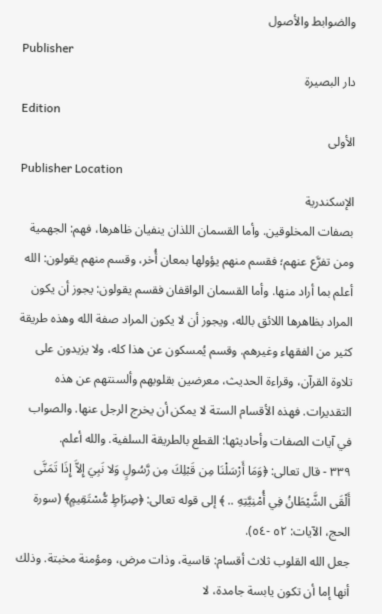والضوابط والأصول
Publisher
دار البصيرة
Edition
الأولى
Publisher Location
الإسكندرية
بصفات المخلوقين. وأما القسمان اللذان ينفيان ظاهرها، فهم: الجهمية ومن تفرَّع عنهم؛ فقسم منهم يؤولها بمعان أُخر، وقسم منهم يقولون: الله أعلم بما أراد منها. وأما القسمان الواقفان فقسم يقولون: يجوز أن يكون المراد بظاهرها اللائق بالله، ويجوز أن لا يكون المراد صفة الله وهذه طريقة كثير من الفقهاء وغيرهم. وقسم يُمسكون عن هذا كله، ولا يزيدون على تلاوة القرآن، وقراءة الحديث، معرضين بقلوبهم وألسنتهم عن هذه التقديرات. فهذه الأقسام الستة لا يمكن أن يخرج الرجل عنها. والصواب في آيات الصفات وأحاديثها: القطع بالطريقة السلفية. والله أعلم.
٣٣٩ - قال تعالى: ﴿وَمَا أَرْسَلْنَا مِن قَبْلِكَ مِن رَّسُولٍ وَلا نَبِيَ إِلاَّ إِذَا تَمَنَّى أَلْقَى الشَّيْطَانُ فِي أُمْنِيَّتِهِ .. ﴾ إلى قوله تعالى: ﴿صِرَاطٍ مُّسْتَقِيمٍ﴾ (سورة الحج، الآيات: ٥٢ -٥٤).
جعل الله القلوب ثلاث أقسام: قاسية، وذات مرض، ومؤمنة مخبتة. وذلك أنها إما أن تكون يابسة جامدة، لا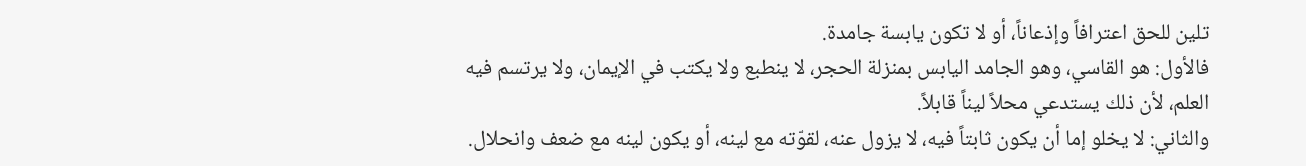تلين للحق اعترافاً وإذعاناً، أو لا تكون يابسة جامدة.
فالأول: هو القاسي، وهو الجامد اليابس بمنزلة الحجر، لا ينطبع ولا يكتب في الإيمان، ولا يرتسم فيه العلم، لأن ذلك يستدعي محلاً ليناً قابلاً.
والثاني: لا يخلو إما أن يكون ثابتاً فيه، لا يزول عنه، لقوّته مع لينه، أو يكون لينه مع ضعف وانحلال.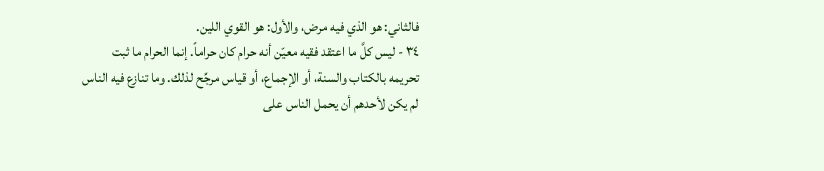فالثاني: هو الذي فيه مرض، والأول: هو القوي اللين.
٣٤ - ليس كلَّ ما اعتقد فقيه معيّن أنه حرام كان حراماً. إنما الحرام ما ثبت تحريمه بالكتاب والسنة، أو الإجماع، أو قياس مرجِّح لذلك. وما تنازع فيه الناس لم يكن لأحدهم أن يحمل الناس على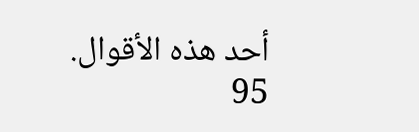أحد هذه الأقوال.
95